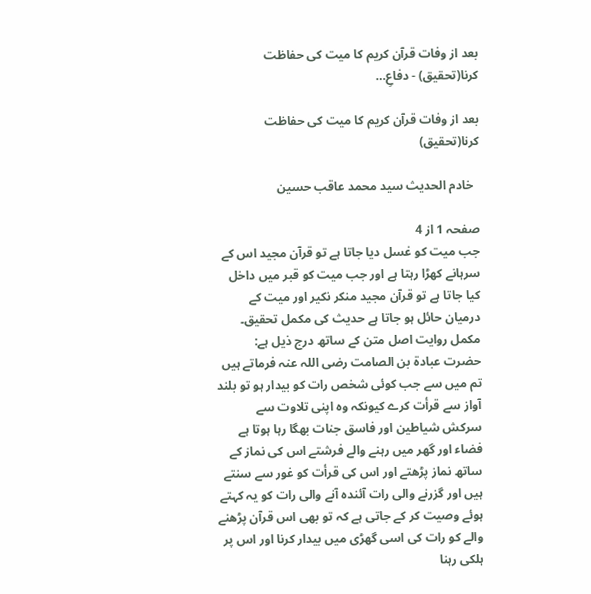بعد از وفات قرآن کریم کا میت کی حفاظت کرنا(تحقیق) - دفاعِ…

بعد از وفات قرآن کریم کا میت کی حفاظت کرنا(تحقیق)

  خادم الحدیث سید محمد عاقب حسین

صفحہ 1 از 4
جب میت کو غسل دیا جاتا ہے تو قرآن مجید اس کے سرہانے کھڑا رہتا ہے اور جب میت کو قبر میں داخل کیا جاتا ہے تو قرآن مجید منکر نکیر اور میت کے درمیان حائل ہو جاتا ہے حدیث کی مکمل تحقیق۔
مکمل روایت اصل متن کے ساتھ درج ذیل ہے:
حضرت عبادة بن الصامت رضی اللہ عنہ فرماتے ہیں تم میں سے جب کوئی شخص رات كو بيدار ہو تو بلند آواز سے قرأت کرے کیونکہ وہ اپنى تلاوت سے سرکش شیاطین اور فاسق جنات بھگا رہا ہوتا ہے فضاء اور گھر میں رہنے والے فرشتے اس کی نماز کے ساتھ نماز پڑھتے اور اس کی قرأت کو غور سے سنتے ہیں اور گزرنے والى رات آئندہ آنے والى رات کو یہ کہتے ہوئے وصیت کر کے جاتى ہے کہ تو بھى اس قرآن پڑھنے والے کو رات کى اسى گھڑى میں بیدار کرنا اور اس پر ہلکى رہنا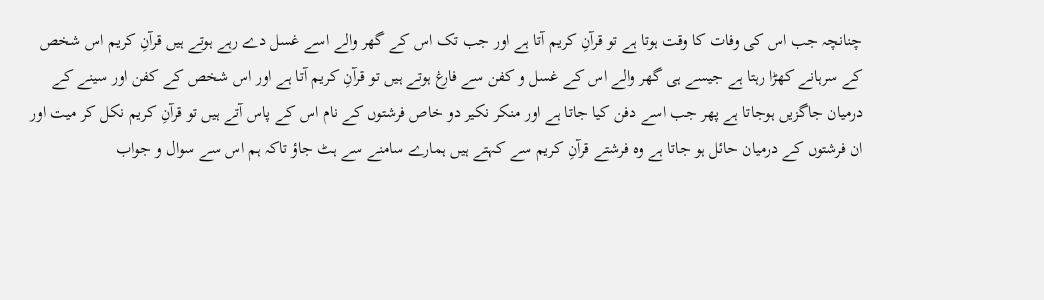چنانچہ جب اس کی وفات کا وقت ہوتا ہے تو قرآنِ کریم آتا ہے اور جب تک اس کے گھر والے اسے غسل دے رہے ہوتے ہیں قرآنِ کریم اس شخص کے سرہانے کھڑا رہتا ہے جیسے ہی گھر والے اس کے غسل و کفن سے فارغ ہوتے ہیں تو قرآنِ کریم آتا ہے اور اس شخص کے کفن اور سینے كے درمیان جاگزیں ہوجاتا ہے پھر جب اسے دفن کیا جاتا ہے اور منکر نکیر دو خاص فرشتوں کے نام اس کے پاس آتے ہیں تو قرآنِ کریم نکل کر میت اور ان فرشتوں کے درمیان حائل ہو جاتا ہے وہ فرشتے قرآنِ كريم سے کہتے ہیں ہمارے سامنے سے ہٹ جاؤ تاکہ ہم اس سے سوال و جواب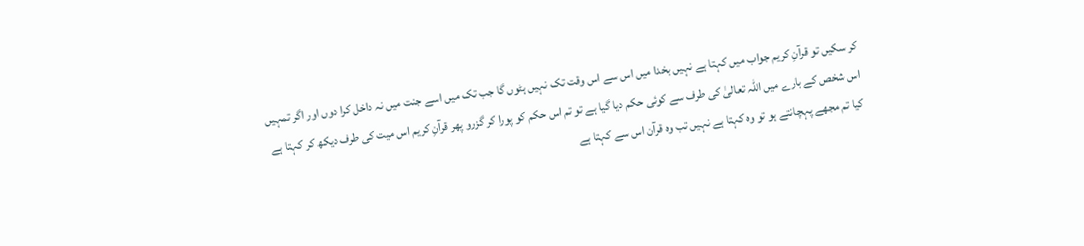کر سکیں تو قرآنِ کریم جواب میں کہتا ہے نہیں بخدا میں اس سے اس وقت تک نہیں ہٹوں گا جب تک ميں اسے جنت میں نہ داخل کرا دوں اور اگر تمہیں اس شخص کے بارے میں اللہ تعالىٰ کى طرف سے کوئی حکم دیا گیا ہے تو تم اس حکم کو پورا کر گزرو پھر قرآنِ كريم اس میت کی طرف دیکھ کر کہتا ہے کیا تم مجھے پہچانتے ہو تو وہ کہتا ہے نہیں تب وہ قرآن اس سے کہتا ہے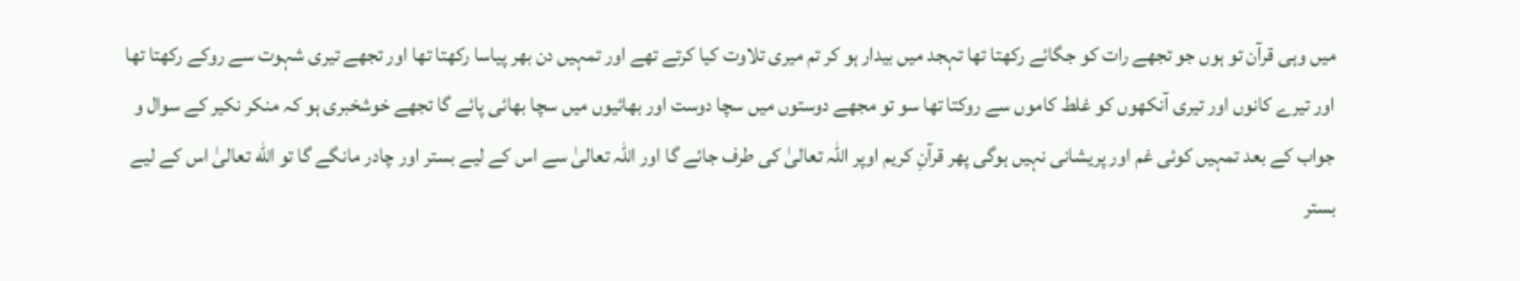میں وہى قرآن تو ہوں جو تجھے رات كو جگائے رکھتا تھا تہجد میں بیدار ہو کر تم میرى تلاوت کیا کرتے تھے اور تمہیں دن بھر پیاسا رکھتا تھا اور تجھے تیرى شہوت سے روکے رکھتا تھا اور تیرے کانوں اور تیری آنکھوں کو غلط کاموں سے روکتا تھا سو تو مجھے دوستوں میں سچا دوست اور بھائیوں میں سچا بھائی پائے گا تجھے خوشخبرى ہو کہ منکر نکیر کے سوال و جواب کے بعد تمہیں کوئى غم اور پریشانى نہیں ہوگى پھر قرآنِ کریم اوپر اللہ تعالیٰ كى طرف جائے گا اور اللہ تعالیٰ سے اس کے لیے بستر اور چادر مانگے گا تو الله تعالیٰ اس کے لیے بستر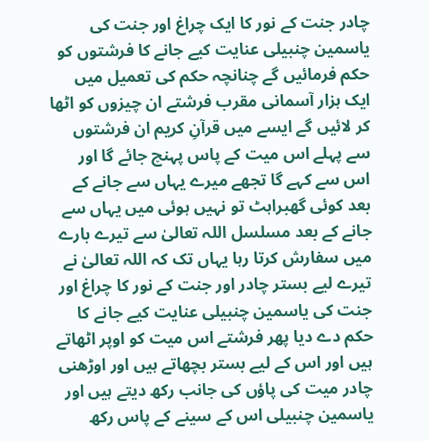چادر جنت کے نور کا ايک چراغ اور جنت کی یاسمین چنبیلی عنايت كيے جانے کا فرشتوں كو حكم فرمائیں گے چنانچہ حکم کى تعمیل میں ایک ہزار آسمانی مقرب فرشتے ان چیزوں کو اٹھا کر لائیں گے ایسے میں قرآنِ کریم ان فرشتوں سے پہلے اس ميت كے پاس پہنچ جائے گا اور اس سے کہے گا تجھے میرے یہاں سے جانے کے بعد كوئى گھبراہٹ تو نہیں ہوئی میں یہاں سے جانے کے بعد مسلسل اللہ تعالیٰ سے تیرے بارے میں سفارش کرتا رہا یہاں تک کہ اللہ تعالیٰ نے تیرے لیے بستر چادر اور جنت کے نور کا چراغ اور جنت کی یاسمین چنبیلی عنايت كيے جانے کا حکم دے دیا پھر فرشتے اس ميت کو اوپر اٹھاتے ہیں اور اس كے لیے بستر بچھاتے ہیں اور اوڑھنى چادر میت کی پاؤں کی جانب رکھ دیتے ہیں اور یاسمین چنبیلی اس کے سینے کے پاس رکھ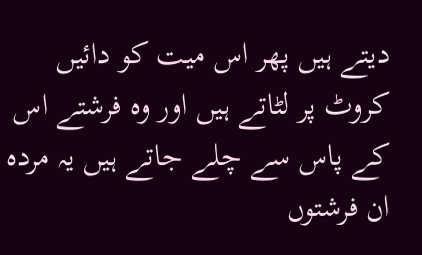دیتے ہیں پھر اس ميت کو دائیں کروٹ پر لٹاتے ہیں اور وہ فرشتے اس کے پاس سے چلے جاتے ہیں یہ مردہ ان فرشتوں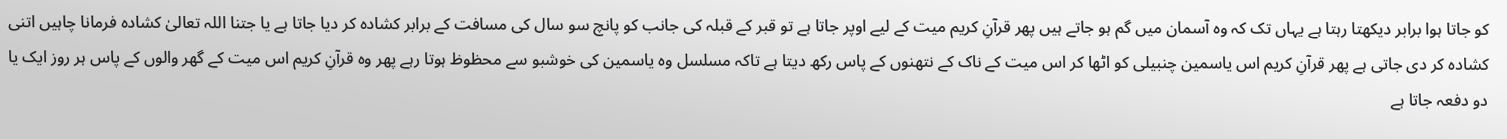کو جاتا ہوا برابر دیکھتا رہتا ہے یہاں تک کہ وہ آسمان میں گم ہو جاتے ہیں پھر قرآنِ کریم میت کے لیے اوپر جاتا ہے تو قبر کے قبلہ کى جانب کو پانچ سو سال کی مسافت کے برابر کشادہ کر دیا جاتا ہے یا جتنا اللہ تعالیٰ کشادہ فرمانا چاہیں اتنى کشادہ کر دى جاتى ہے پھر قرآنِ کریم اس یاسمین چنبیلی كو اٹھا کر اس میت کے ناک کے نتھنوں کے پاس رکھ دیتا ہے تاکہ مسلسل وہ یاسمین کى خوشبو سے محظوظ ہوتا رہے پھر وہ قرآنِ کریم اس میت کے گھر والوں کے پاس ہر روز ایک یا دو دفعہ جاتا ہے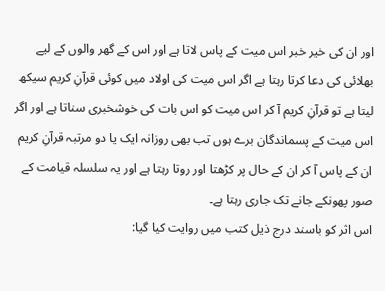اور ان کی خیر خبر اس میت کے پاس لاتا ہے اور اس کے گھر والوں کے لیے بھلائی کی دعا کرتا رہتا ہے اگر اس میت کى اولاد میں کوئى قرآنِ کریم سیکھ ليتا ہے تو قرآنِ كريم آ كر اس ميت كو اس بات کی خوشخبری سناتا ہے اور اگر اس میت کے پسماندگان برے ہوں تب بھى روزانہ ایک یا دو مرتبہ قرآنِ کریم ان کے پاس آ کر ان کے حال پر کڑھتا اور روتا رہتا ہے اور یہ سلسلہ قیامت کے صور پھونکے جانے تک جارى رہتا ہے۔
اس اثر کو باسند درج ذیل کتب میں روایت کیا گیا: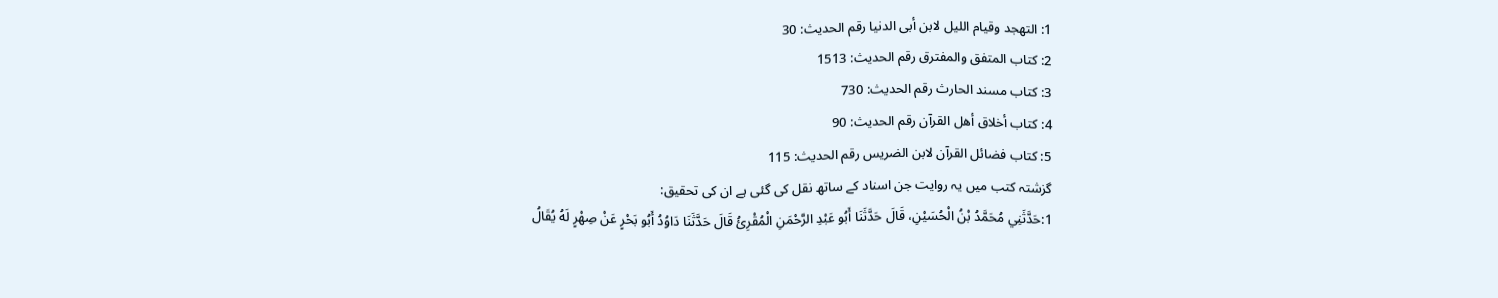1: التهجد وقيام الليل لابن أبی الدنيا رقم الحدیث: 30
2: كتاب المتفق والمفترق رقم الحدیث: 1513
3: كتاب مسند الحارث رقم الحدیث: 730
4: كتاب أخلاق أهل القرآن رقم الحدیث: 90
5: كتاب فضائل القرآن لابن الضريس رقم الحدیث: 115
گزشتہ کتب میں یہ روایت جن اسناد کے ساتھ نقل کی گئی ہے ان کی تحقیق:
1:حَدَّثَنِي مُحَمَّدُ بْنُ الْحُسَيْنِ، قَالَ حَدَّثَنَا أَبُو عَبْدِ الرَّحْمَنِ الْمُقْرِئُ قَالَ حَدَّثَنَا دَاوُدُ أَبُو بَحْرٍ عَنْ صِهْرٍ لَهُ يُقَالُ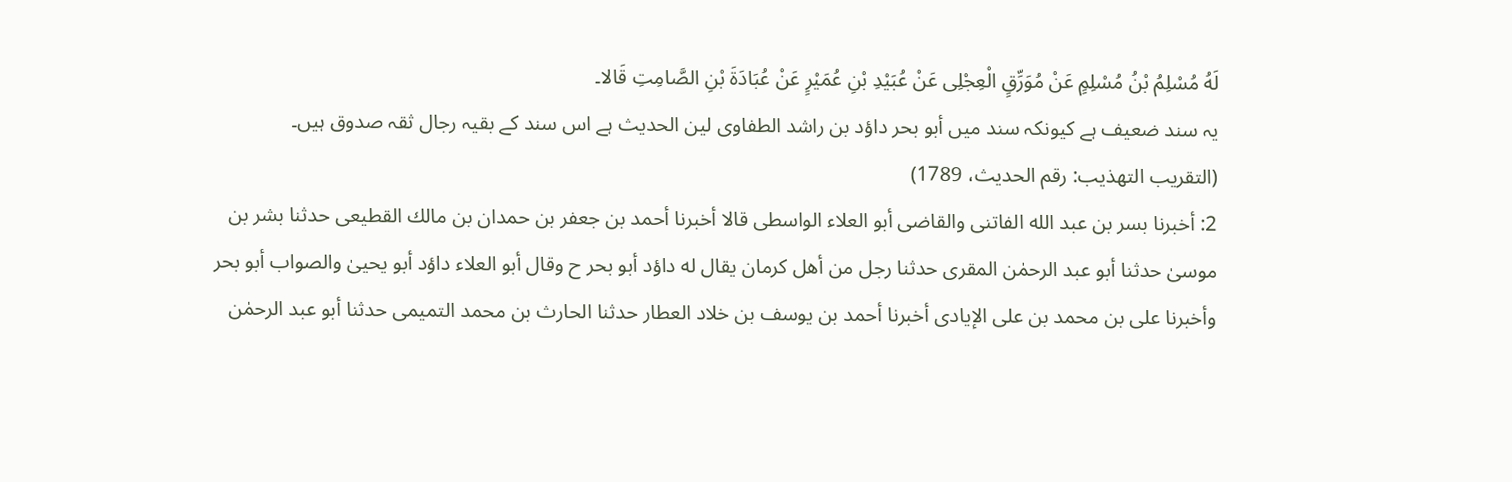لَهُ مُسْلِمُ بْنُ مُسْلِمٍ عَنْ مُوَرِّقٍ الْعِجْلِی عَنْ عُبَيْدِ بْنِ عُمَيْرٍ عَنْ عُبَادَةَ بْنِ الصَّامِتِ قَالا۔
یہ سند ضعیف ہے کیونکہ سند میں أبو بحر داؤد بن راشد الطفاوی لين الحدیث ہے اس سند کے بقیہ رجال ثقہ صدوق ہیں۔
(التقريب التهذيب: رقم الحدیث، 1789)
2: أخبرنا بسر بن عبد الله الفاتنی والقاضی أبو العلاء الواسطی قالا أخبرنا أحمد بن جعفر بن حمدان بن مالك القطيعی حدثنا بشر بن موسیٰ حدثنا أبو عبد الرحمٰن المقری حدثنا رجل من أهل كرمان يقال له داؤد أبو بحر ح وقال أبو العلاء داؤد أبو يحيیٰ والصواب أبو بحر وأخبرنا علی بن محمد بن علی الإيادی أخبرنا أحمد بن يوسف بن خلاد العطار حدثنا الحارث بن محمد التميمی حدثنا أبو عبد الرحمٰن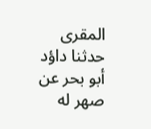المقری حدثنا داؤد أبو بحر عن صهر له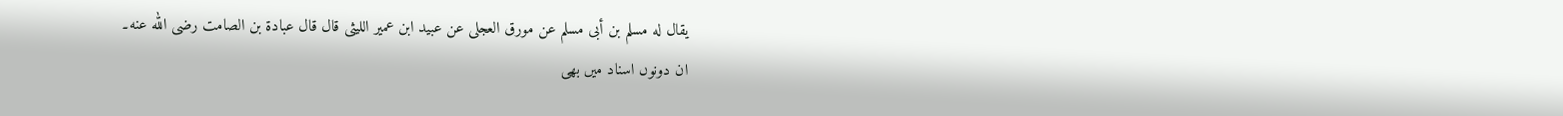يقال له مسلم بن أبی مسلم عن مورق العجلی عن عبيد ابن عمير الليثی قال قال عبادة بن الصامت رضی الله عنه۔
ان دونوں اسناد میں بھی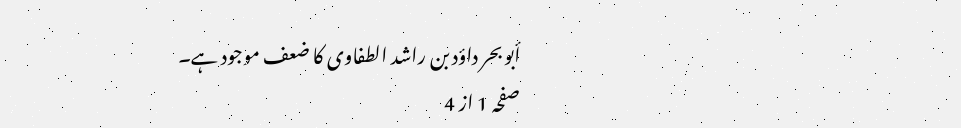أبو بحر داؤد بن راشد الطفاوی کا ضعف موجود ہے۔
صفحہ 1 از 4